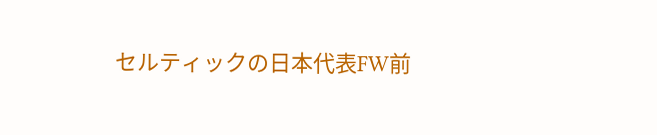セルティックの日本代表FW前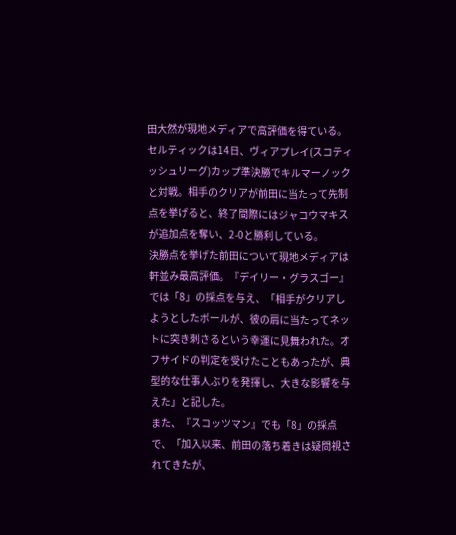田大然が現地メディアで高評価を得ている。
セルティックは14日、ヴィアプレイ(スコティッシュリーグ)カップ準決勝でキルマーノックと対戦。相手のクリアが前田に当たって先制点を挙げると、終了間際にはジャコウマキスが追加点を奪い、2-0と勝利している。
決勝点を挙げた前田について現地メディアは軒並み最高評価。『デイリー・グラスゴー』では「8」の採点を与え、「相手がクリアしようとしたボールが、彼の肩に当たってネットに突き刺さるという幸運に見舞われた。オフサイドの判定を受けたこともあったが、典型的な仕事人ぶりを発揮し、大きな影響を与えた」と記した。
また、『スコッツマン』でも「8」の採点で、「加入以来、前田の落ち着きは疑問視されてきたが、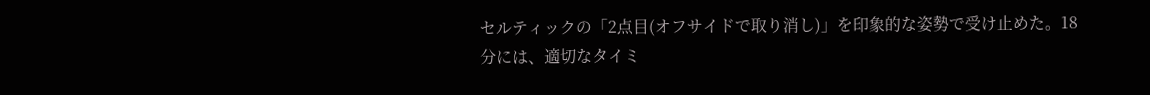セルティックの「2点目(オフサイドで取り消し)」を印象的な姿勢で受け止めた。18分には、適切なタイミ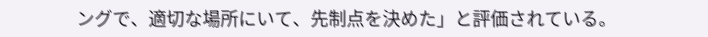ングで、適切な場所にいて、先制点を決めた」と評価されている。